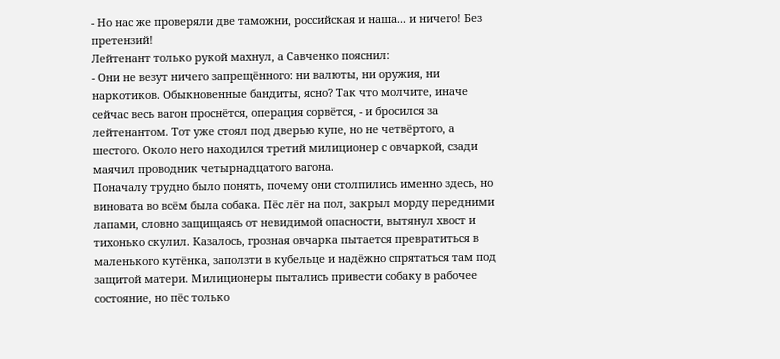- Но нас же проверяли две таможни, российская и наша... и ничего! Без претензий!
Лейтенант только рукой махнул, а Савченко пояснил:
- Они не везут ничего запрещённого: ни валюты, ни оружия, ни наркотиков. Обыкновенные бандиты, ясно? Так что молчите, иначе сейчас весь вагон проснётся, операция сорвётся, - и бросился за лейтенантом. Тот уже стоял под дверью купе, но не четвёртого, а шестого. Около него находился третий милиционер с овчаркой, сзади маячил проводник четырнадцатого вагона.
Поначалу трудно было понять, почему они столпились именно здесь, но виновата во всём была собака. Пёс лёг на пол, закрыл морду передними лапами, словно защищаясь от невидимой опасности, вытянул хвост и тихонько скулил. Казалось, грозная овчарка пытается превратиться в маленького кутёнка, заползти в кубельце и надёжно спрятаться там под защитой матери. Милиционеры пытались привести собаку в рабочее состояние, но пёс только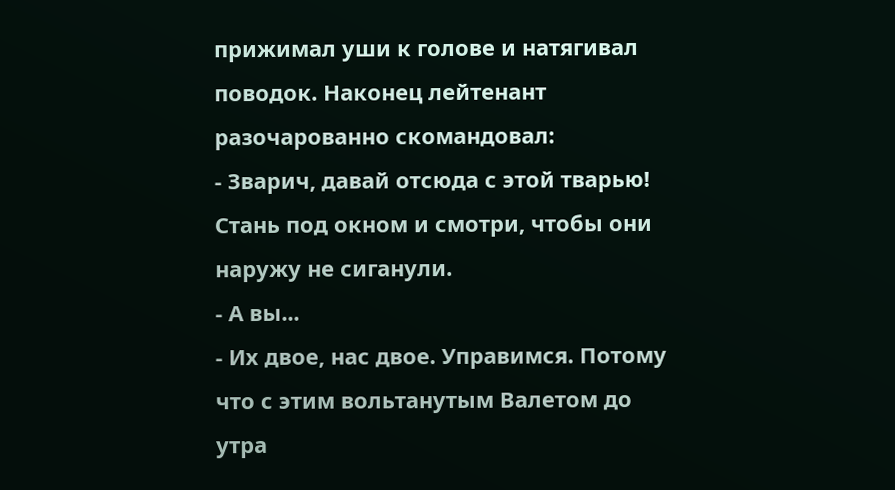прижимал уши к голове и натягивал поводок. Наконец лейтенант разочарованно скомандовал:
- Зварич, давай отсюда с этой тварью! Стань под окном и смотри, чтобы они наружу не сиганули.
- А вы...
- Их двое, нас двое. Управимся. Потому что с этим вольтанутым Валетом до утра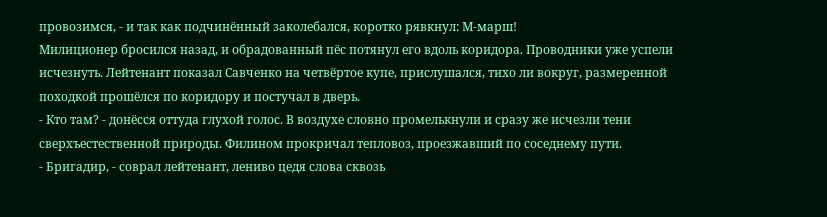провозимся, - и так как подчинённый заколебался, коротко рявкнул: М-марш!
Милиционер бросился назад, и обрадованный пёс потянул его вдоль коридора. Проводники уже успели исчезнуть. Лейтенант показал Савченко на четвёртое купе, прислушался, тихо ли вокруг, размеренной походкой прошёлся по коридору и постучал в дверь.
- Кто там? - донёсся оттуда глухой голос. В воздухе словно промелькнули и сразу же исчезли тени сверхъестественной природы. Филином прокричал тепловоз, проезжавший по соседнему пути.
- Бригадир, - соврал лейтенант, лениво цедя слова сквозь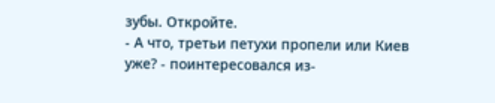зубы. Откройте.
- А что, третьи петухи пропели или Киев уже? - поинтересовался из-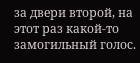за двери второй, на этот раз какой-то замогильный голос.